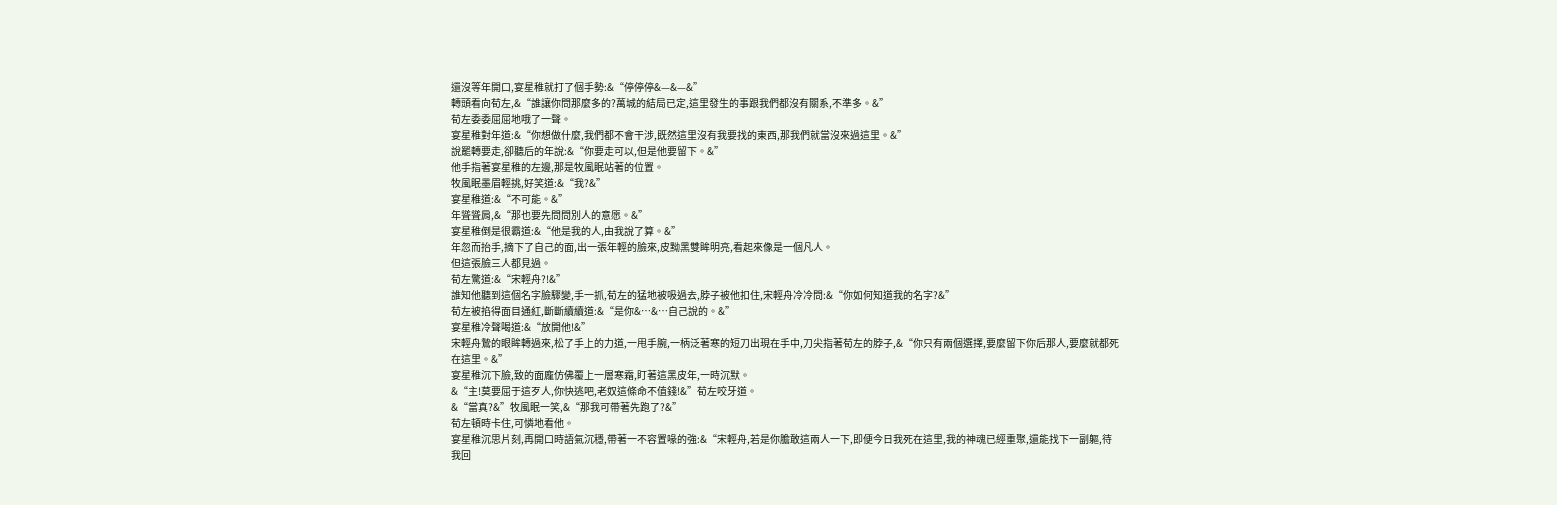還沒等年開口,宴星稚就打了個手勢:&“停停停&—&—&”
轉頭看向荀左,&“誰讓你問那麼多的?萬城的結局已定,這里發生的事跟我們都沒有關系,不準多。&”
荀左委委屈屈地哦了一聲。
宴星稚對年道:&“你想做什麼,我們都不會干涉,既然這里沒有我要找的東西,那我們就當沒來過這里。&”
說罷轉要走,卻聽后的年說:&“你要走可以,但是他要留下。&”
他手指著宴星稚的左邊,那是牧風眠站著的位置。
牧風眠墨眉輕挑,好笑道:&“我?&”
宴星稚道:&“不可能。&”
年聳聳肩,&“那也要先問問別人的意愿。&”
宴星稚倒是很霸道:&“他是我的人,由我說了算。&”
年忽而抬手,摘下了自己的面,出一張年輕的臉來,皮黝黑雙眸明亮,看起來像是一個凡人。
但這張臉三人都見過。
荀左驚道:&“宋輕舟?!&”
誰知他聽到這個名字臉驟變,手一抓,荀左的猛地被吸過去,脖子被他扣住,宋輕舟冷冷問:&“你如何知道我的名字?&”
荀左被掐得面目通紅,斷斷續續道:&“是你&…&…自己說的。&”
宴星稚冷聲喝道:&“放開他!&”
宋輕舟鷙的眼眸轉過來,松了手上的力道,一甩手腕,一柄泛著寒的短刀出現在手中,刀尖指著荀左的脖子,&“你只有兩個選擇,要麼留下你后那人,要麼就都死在這里。&”
宴星稚沉下臉,致的面龐仿佛覆上一層寒霜,盯著這黑皮年,一時沉默。
&“主!莫要屈于這歹人,你快逃吧,老奴這條命不值錢!&”荀左咬牙道。
&“當真?&”牧風眠一笑,&“那我可帶著先跑了?&”
荀左頓時卡住,可憐地看他。
宴星稚沉思片刻,再開口時語氣沉穩,帶著一不容置喙的強:&“宋輕舟,若是你膽敢這兩人一下,即便今日我死在這里,我的神魂已經重聚,還能找下一副軀,待我回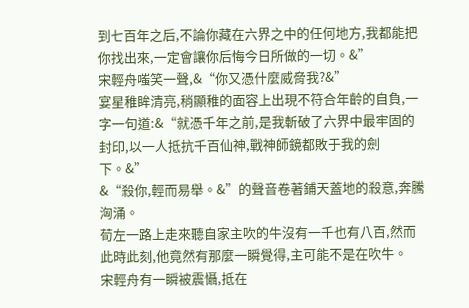到七百年之后,不論你藏在六界之中的任何地方,我都能把你找出來,一定會讓你后悔今日所做的一切。&”
宋輕舟嗤笑一聲,&“你又憑什麼威脅我?&”
宴星稚眸清亮,稍顯稚的面容上出現不符合年齡的自負,一字一句道:&“就憑千年之前,是我斬破了六界中最牢固的封印,以一人抵抗千百仙神,戰神師鏡都敗于我的劍下。&”
&“殺你,輕而易舉。&”的聲音卷著鋪天蓋地的殺意,奔騰洶涌。
荀左一路上走來聽自家主吹的牛沒有一千也有八百,然而此時此刻,他竟然有那麼一瞬覺得,主可能不是在吹牛。
宋輕舟有一瞬被震懾,抵在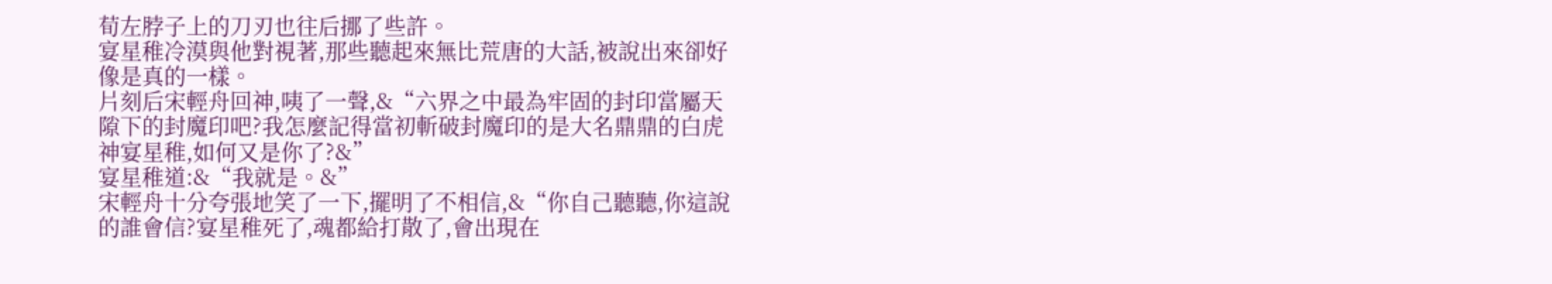荀左脖子上的刀刃也往后挪了些許。
宴星稚冷漠與他對視著,那些聽起來無比荒唐的大話,被說出來卻好像是真的一樣。
片刻后宋輕舟回神,咦了一聲,&“六界之中最為牢固的封印當屬天隙下的封魔印吧?我怎麼記得當初斬破封魔印的是大名鼎鼎的白虎神宴星稚,如何又是你了?&”
宴星稚道:&“我就是。&”
宋輕舟十分夸張地笑了一下,擺明了不相信,&“你自己聽聽,你這說的誰會信?宴星稚死了,魂都給打散了,會出現在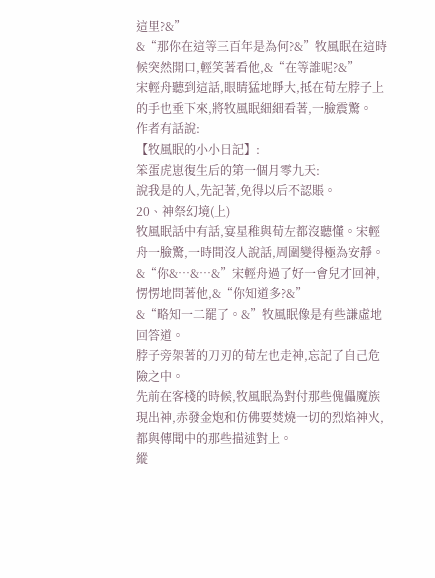這里?&”
&“那你在這等三百年是為何?&”牧風眠在這時候突然開口,輕笑著看他,&“在等誰呢?&”
宋輕舟聽到這話,眼睛猛地睜大,抵在荀左脖子上的手也垂下來,將牧風眠細細看著,一臉震驚。
作者有話說:
【牧風眠的小小日記】:
笨蛋虎崽復生后的第一個月零九天:
說我是的人,先記著,免得以后不認賬。
20、神祭幻境(上)
牧風眠話中有話,宴星稚與荀左都沒聽懂。宋輕舟一臉驚,一時間沒人說話,周圍變得極為安靜。
&“你&…&…&”宋輕舟過了好一會兒才回神,愣愣地問著他,&“你知道多?&”
&“略知一二罷了。&”牧風眠像是有些謙虛地回答道。
脖子旁架著的刀刃的荀左也走神,忘記了自己危險之中。
先前在客棧的時候,牧風眠為對付那些傀儡魔族現出神,赤發金炮和仿佛要焚燒一切的烈焰神火,都與傳聞中的那些描述對上。
縱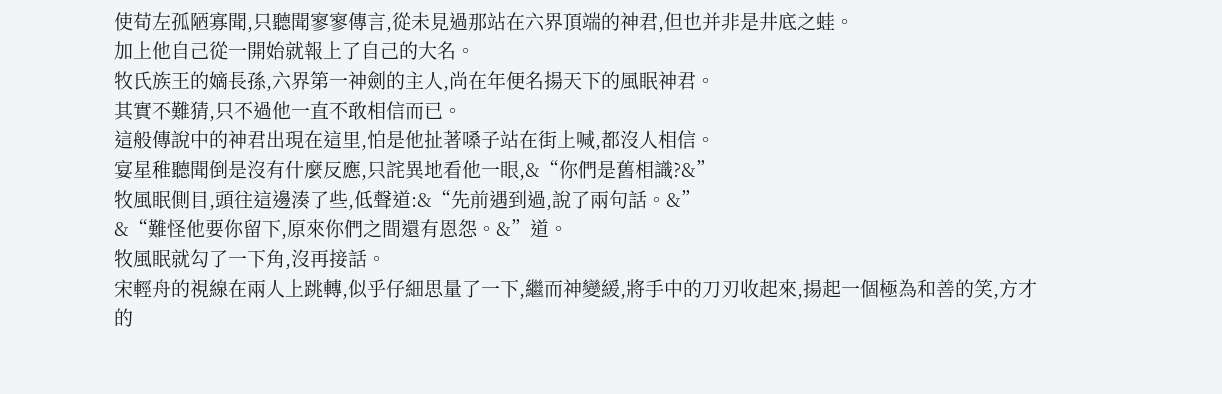使荀左孤陋寡聞,只聽聞寥寥傳言,從未見過那站在六界頂端的神君,但也并非是井底之蛙。
加上他自己從一開始就報上了自己的大名。
牧氏族王的嫡長孫,六界第一神劍的主人,尚在年便名揚天下的風眠神君。
其實不難猜,只不過他一直不敢相信而已。
這般傳說中的神君出現在這里,怕是他扯著嗓子站在街上喊,都沒人相信。
宴星稚聽聞倒是沒有什麼反應,只詫異地看他一眼,&“你們是舊相識?&”
牧風眠側目,頭往這邊湊了些,低聲道:&“先前遇到過,說了兩句話。&”
&“難怪他要你留下,原來你們之間還有恩怨。&”道。
牧風眠就勾了一下角,沒再接話。
宋輕舟的視線在兩人上跳轉,似乎仔細思量了一下,繼而神變緩,將手中的刀刃收起來,揚起一個極為和善的笑,方才的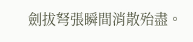劍拔弩張瞬間消散殆盡。